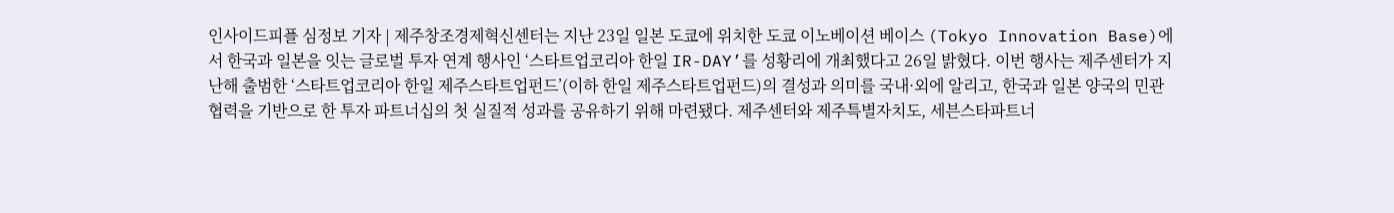인사이드피플 심정보 기자 | 제주창조경제혁신센터는 지난 23일 일본 도쿄에 위치한 도쿄 이노베이션 베이스 (Tokyo Innovation Base)에서 한국과 일본을 잇는 글로벌 투자 연계 행사인 ‘스타트업코리아 한일 IR-DAY’를 성황리에 개최했다고 26일 밝혔다. 이번 행사는 제주센터가 지난해 출범한 ‘스타트업코리아 한일 제주스타트업펀드’(이하 한일 제주스타트업펀드)의 결성과 의미를 국내·외에 알리고, 한국과 일본 양국의 민관 협력을 기반으로 한 투자 파트너십의 첫 실질적 성과를 공유하기 위해 마련됐다. 제주센터와 제주특별자치도, 세븐스타파트너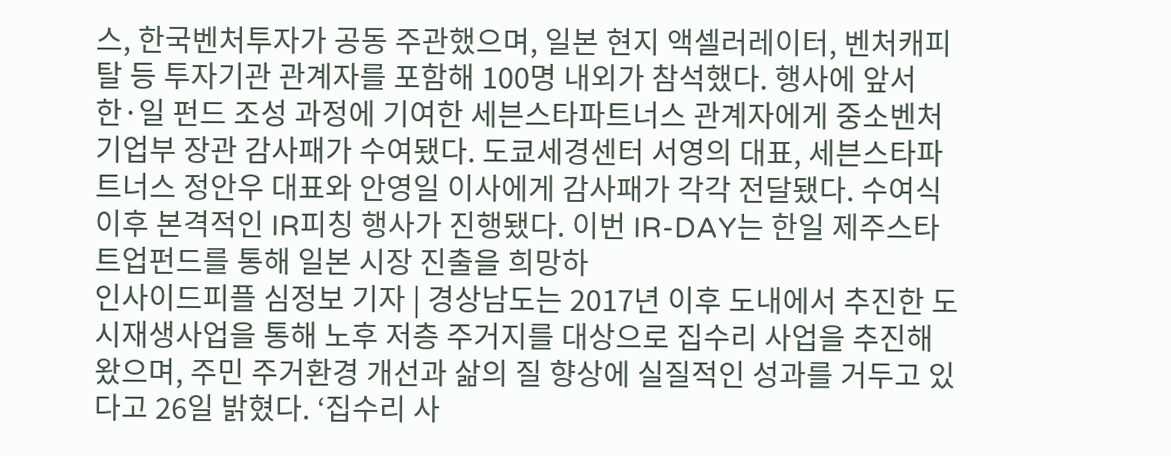스, 한국벤처투자가 공동 주관했으며, 일본 현지 액셀러레이터, 벤처캐피탈 등 투자기관 관계자를 포함해 100명 내외가 참석했다. 행사에 앞서 한·일 펀드 조성 과정에 기여한 세븐스타파트너스 관계자에게 중소벤처기업부 장관 감사패가 수여됐다. 도쿄세경센터 서영의 대표, 세븐스타파트너스 정안우 대표와 안영일 이사에게 감사패가 각각 전달됐다. 수여식 이후 본격적인 IR피칭 행사가 진행됐다. 이번 IR-DAY는 한일 제주스타트업펀드를 통해 일본 시장 진출을 희망하
인사이드피플 심정보 기자 | 경상남도는 2017년 이후 도내에서 추진한 도시재생사업을 통해 노후 저층 주거지를 대상으로 집수리 사업을 추진해 왔으며, 주민 주거환경 개선과 삶의 질 향상에 실질적인 성과를 거두고 있다고 26일 밝혔다. ‘집수리 사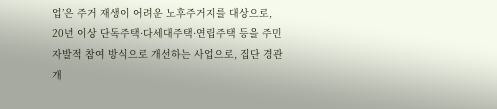업’은 주거 재생이 어려운 노후주거지를 대상으로, 20년 이상 단독주택·다세대주택·연립주택 등을 주민 자발적 참여 방식으로 개선하는 사업으로, 집단 경관개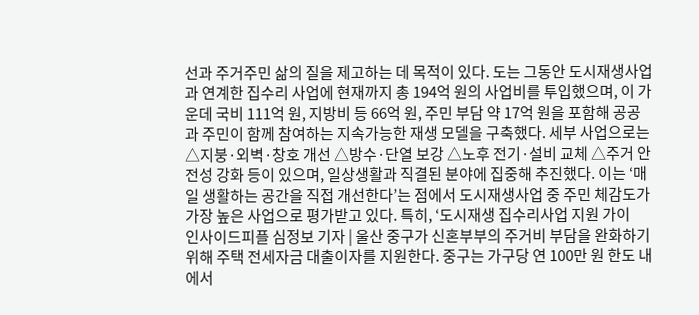선과 주거주민 삶의 질을 제고하는 데 목적이 있다. 도는 그동안 도시재생사업과 연계한 집수리 사업에 현재까지 총 194억 원의 사업비를 투입했으며, 이 가운데 국비 111억 원, 지방비 등 66억 원, 주민 부담 약 17억 원을 포함해 공공과 주민이 함께 참여하는 지속가능한 재생 모델을 구축했다. 세부 사업으로는 △지붕·외벽·창호 개선 △방수·단열 보강 △노후 전기·설비 교체 △주거 안전성 강화 등이 있으며, 일상생활과 직결된 분야에 집중해 추진했다. 이는 ‘매일 생활하는 공간을 직접 개선한다’는 점에서 도시재생사업 중 주민 체감도가 가장 높은 사업으로 평가받고 있다. 특히, ‘도시재생 집수리사업 지원 가이
인사이드피플 심정보 기자 | 울산 중구가 신혼부부의 주거비 부담을 완화하기 위해 주택 전세자금 대출이자를 지원한다. 중구는 가구당 연 100만 원 한도 내에서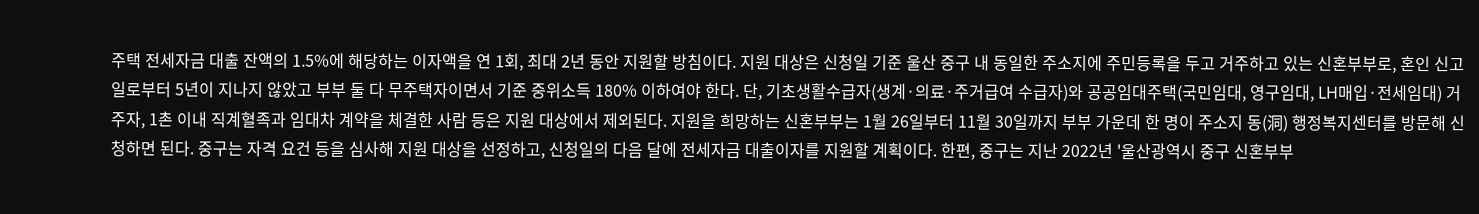주택 전세자금 대출 잔액의 1.5%에 해당하는 이자액을 연 1회, 최대 2년 동안 지원할 방침이다. 지원 대상은 신청일 기준 울산 중구 내 동일한 주소지에 주민등록을 두고 거주하고 있는 신혼부부로, 혼인 신고일로부터 5년이 지나지 않았고 부부 둘 다 무주택자이면서 기준 중위소득 180% 이하여야 한다. 단, 기초생활수급자(생계·의료·주거급여 수급자)와 공공임대주택(국민임대, 영구임대, LH매입·전세임대) 거주자, 1촌 이내 직계혈족과 임대차 계약을 체결한 사람 등은 지원 대상에서 제외된다. 지원을 희망하는 신혼부부는 1월 26일부터 11월 30일까지 부부 가운데 한 명이 주소지 동(洞) 행정복지센터를 방문해 신청하면 된다. 중구는 자격 요건 등을 심사해 지원 대상을 선정하고, 신청일의 다음 달에 전세자금 대출이자를 지원할 계획이다. 한편, 중구는 지난 2022년 '울산광역시 중구 신혼부부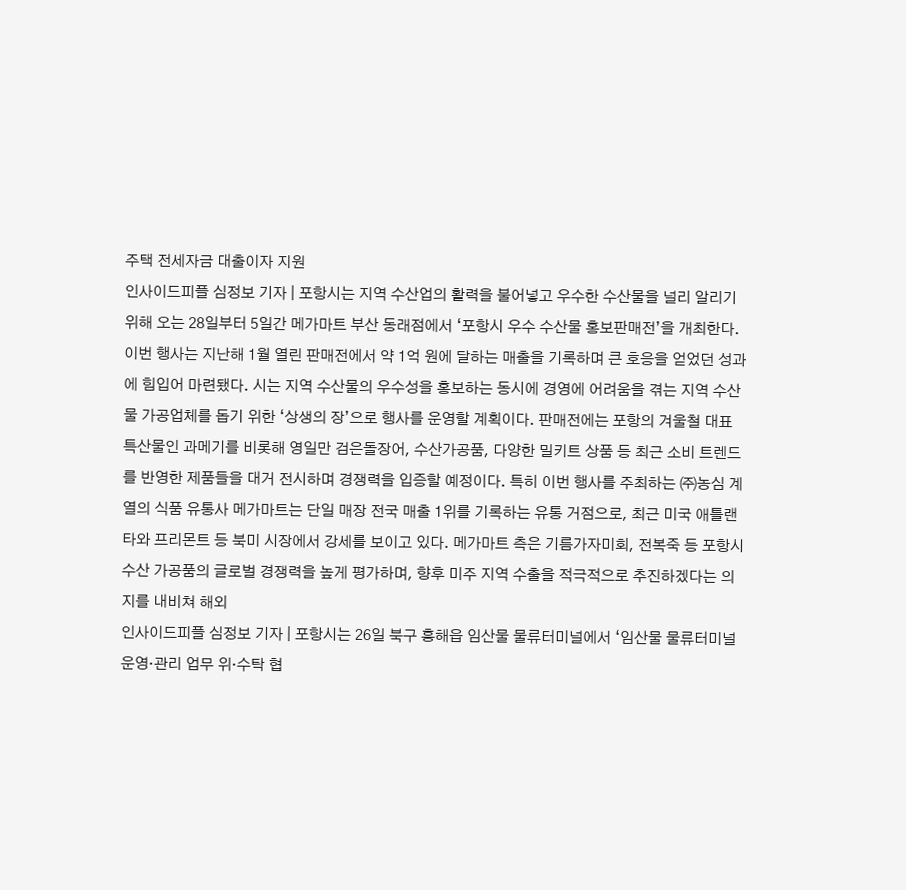주택 전세자금 대출이자 지원
인사이드피플 심정보 기자 | 포항시는 지역 수산업의 활력을 불어넣고 우수한 수산물을 널리 알리기 위해 오는 28일부터 5일간 메가마트 부산 동래점에서 ‘포항시 우수 수산물 홍보판매전’을 개최한다. 이번 행사는 지난해 1월 열린 판매전에서 약 1억 원에 달하는 매출을 기록하며 큰 호응을 얻었던 성과에 힘입어 마련됐다. 시는 지역 수산물의 우수성을 홍보하는 동시에 경영에 어려움을 겪는 지역 수산물 가공업체를 돕기 위한 ‘상생의 장’으로 행사를 운영할 계획이다. 판매전에는 포항의 겨울철 대표 특산물인 과메기를 비롯해 영일만 검은돌장어, 수산가공품, 다양한 밀키트 상품 등 최근 소비 트렌드를 반영한 제품들을 대거 전시하며 경쟁력을 입증할 예정이다. 특히 이번 행사를 주최하는 ㈜농심 계열의 식품 유통사 메가마트는 단일 매장 전국 매출 1위를 기록하는 유통 거점으로, 최근 미국 애틀랜타와 프리몬트 등 북미 시장에서 강세를 보이고 있다. 메가마트 측은 기름가자미회, 전복죽 등 포항시 수산 가공품의 글로벌 경쟁력을 높게 평가하며, 향후 미주 지역 수출을 적극적으로 추진하겠다는 의지를 내비쳐 해외
인사이드피플 심정보 기자 | 포항시는 26일 북구 흥해읍 임산물 물류터미널에서 ‘임산물 물류터미널 운영·관리 업무 위·수탁 협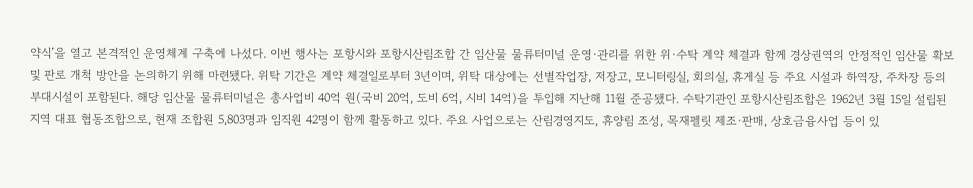약식’을 열고 본격적인 운영체계 구축에 나섰다. 이번 행사는 포항시와 포항시산림조합 간 임산물 물류터미널 운영·관리를 위한 위·수탁 계약 체결과 함께 경상권역의 안정적인 임산물 확보 및 판로 개척 방안을 논의하기 위해 마련됐다. 위탁 기간은 계약 체결일로부터 3년이며, 위탁 대상에는 선별작업장, 저장고, 모니터링실, 회의실, 휴게실 등 주요 시설과 하역장, 주차장 등의 부대시설이 포함된다. 해당 임산물 물류터미널은 총사업비 40억 원(국비 20억, 도비 6억, 시비 14억)을 투입해 지난해 11월 준공됐다. 수탁기관인 포항시산림조합은 1962년 3월 15일 설립된 지역 대표 협동조합으로, 현재 조합원 5,803명과 임직원 42명이 함께 활동하고 있다. 주요 사업으로는 산림경영지도, 휴양림 조성, 목재펠릿 제조·판매, 상호금융사업 등이 있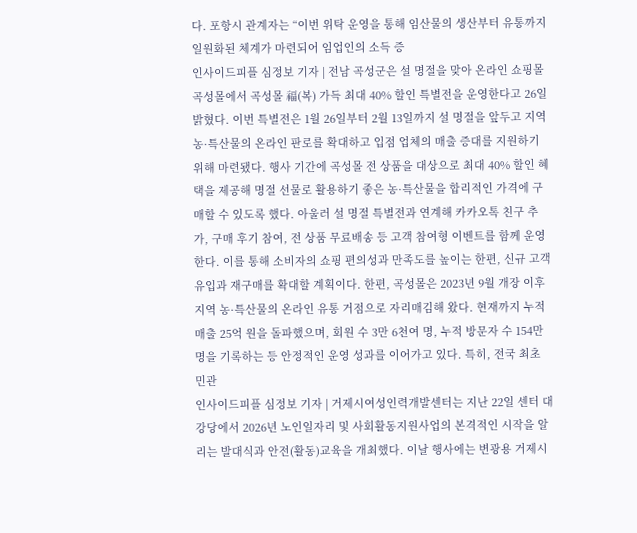다. 포항시 관계자는 “이번 위탁 운영을 통해 임산물의 생산부터 유통까지 일원화된 체계가 마련되어 임업인의 소득 증
인사이드피플 심정보 기자 | 전남 곡성군은 설 명절을 맞아 온라인 쇼핑몰 곡성몰에서 곡성몰 福(복) 가득 최대 40% 할인 특별전을 운영한다고 26일 밝혔다. 이번 특별전은 1월 26일부터 2월 13일까지 설 명절을 앞두고 지역 농·특산물의 온라인 판로를 확대하고 입점 업체의 매출 증대를 지원하기 위해 마련됐다. 행사 기간에 곡성몰 전 상품을 대상으로 최대 40% 할인 혜택을 제공해 명절 선물로 활용하기 좋은 농·특산물을 합리적인 가격에 구매할 수 있도록 했다. 아울러 설 명절 특별전과 연계해 카카오톡 친구 추가, 구매 후기 참여, 전 상품 무료배송 등 고객 참여형 이벤트를 함께 운영한다. 이를 통해 소비자의 쇼핑 편의성과 만족도를 높이는 한편, 신규 고객 유입과 재구매를 확대할 계획이다. 한편, 곡성몰은 2023년 9월 개장 이후 지역 농·특산물의 온라인 유통 거점으로 자리매김해 왔다. 현재까지 누적 매출 25억 원을 돌파했으며, 회원 수 3만 6천여 명, 누적 방문자 수 154만 명을 기록하는 등 안정적인 운영 성과를 이어가고 있다. 특히, 전국 최초 민관
인사이드피플 심정보 기자 | 거제시여성인력개발센터는 지난 22일 센터 대강당에서 2026년 노인일자리 및 사회활동지원사업의 본격적인 시작을 알리는 발대식과 안전(활동)교육을 개최했다. 이날 행사에는 변광용 거제시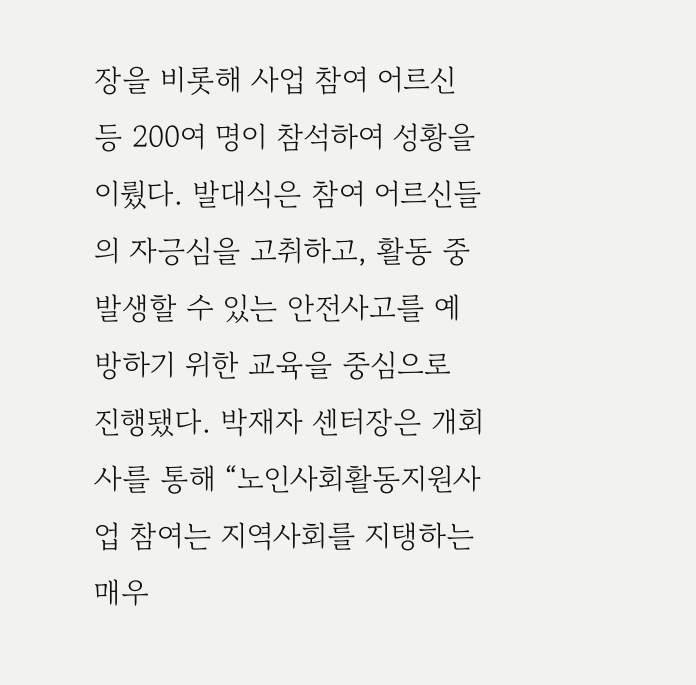장을 비롯해 사업 참여 어르신 등 200여 명이 참석하여 성황을 이뤘다. 발대식은 참여 어르신들의 자긍심을 고취하고, 활동 중 발생할 수 있는 안전사고를 예방하기 위한 교육을 중심으로 진행됐다. 박재자 센터장은 개회사를 통해 “노인사회활동지원사업 참여는 지역사회를 지탱하는 매우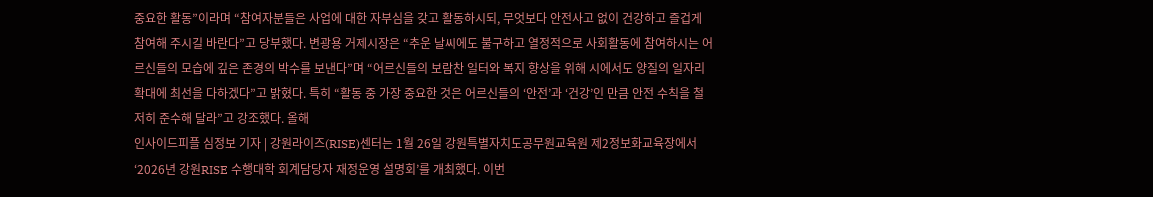중요한 활동”이라며 “참여자분들은 사업에 대한 자부심을 갖고 활동하시되, 무엇보다 안전사고 없이 건강하고 즐겁게 참여해 주시길 바란다”고 당부했다. 변광용 거제시장은 “추운 날씨에도 불구하고 열정적으로 사회활동에 참여하시는 어르신들의 모습에 깊은 존경의 박수를 보낸다”며 “어르신들의 보람찬 일터와 복지 향상을 위해 시에서도 양질의 일자리 확대에 최선을 다하겠다”고 밝혔다. 특히 “활동 중 가장 중요한 것은 어르신들의 ‘안전’과 ‘건강’인 만큼 안전 수칙을 철저히 준수해 달라”고 강조했다. 올해
인사이드피플 심정보 기자 | 강원라이즈(RISE)센터는 1월 26일 강원특별자치도공무원교육원 제2정보화교육장에서 ‘2026년 강원RISE 수행대학 회계담당자 재정운영 설명회’를 개최했다. 이번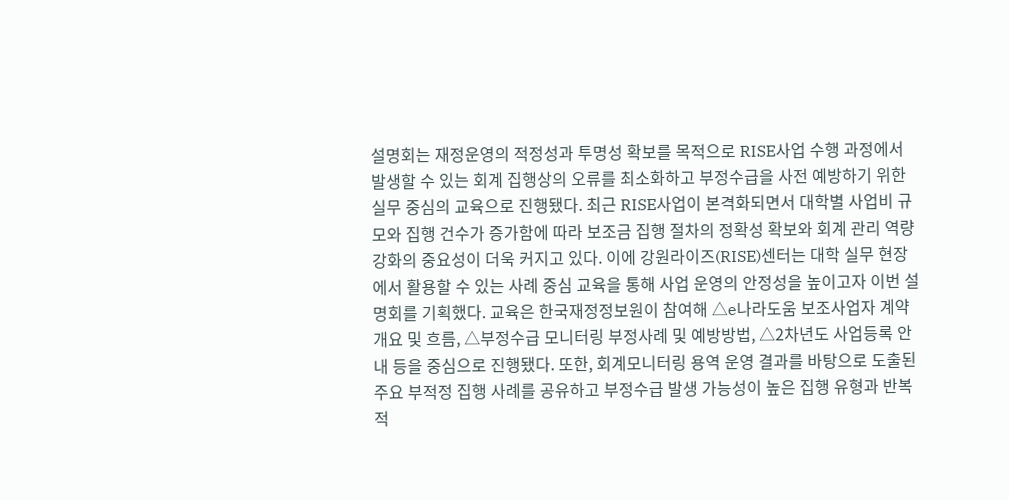설명회는 재정운영의 적정성과 투명성 확보를 목적으로 RISE사업 수행 과정에서 발생할 수 있는 회계 집행상의 오류를 최소화하고 부정수급을 사전 예방하기 위한 실무 중심의 교육으로 진행됐다. 최근 RISE사업이 본격화되면서 대학별 사업비 규모와 집행 건수가 증가함에 따라 보조금 집행 절차의 정확성 확보와 회계 관리 역량 강화의 중요성이 더욱 커지고 있다. 이에 강원라이즈(RISE)센터는 대학 실무 현장에서 활용할 수 있는 사례 중심 교육을 통해 사업 운영의 안정성을 높이고자 이번 설명회를 기획했다. 교육은 한국재정정보원이 참여해 △e나라도움 보조사업자 계약 개요 및 흐름, △부정수급 모니터링 부정사례 및 예방방법, △2차년도 사업등록 안내 등을 중심으로 진행됐다. 또한, 회계모니터링 용역 운영 결과를 바탕으로 도출된 주요 부적정 집행 사례를 공유하고 부정수급 발생 가능성이 높은 집행 유형과 반복적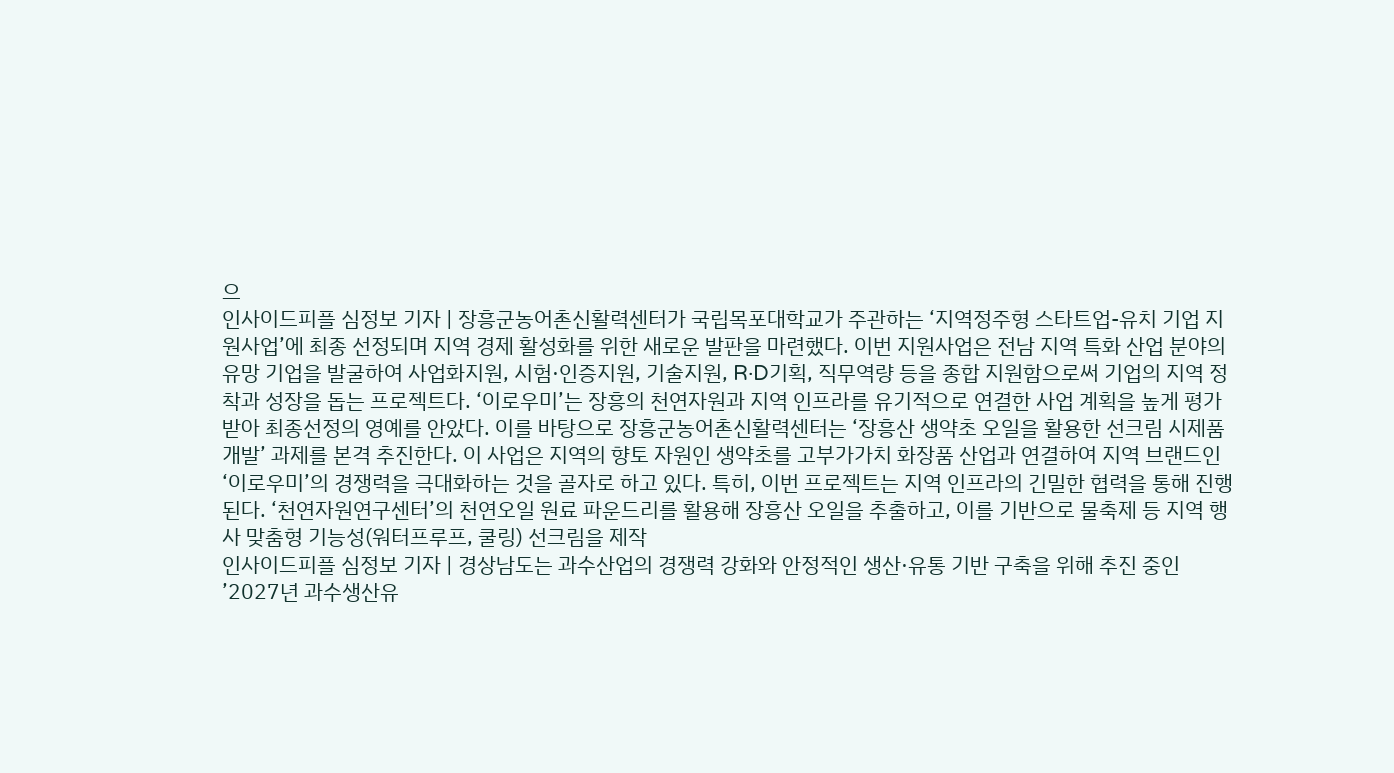으
인사이드피플 심정보 기자 | 장흥군농어촌신활력센터가 국립목포대학교가 주관하는 ‘지역정주형 스타트업-유치 기업 지원사업’에 최종 선정되며 지역 경제 활성화를 위한 새로운 발판을 마련했다. 이번 지원사업은 전남 지역 특화 산업 분야의 유망 기업을 발굴하여 사업화지원, 시험·인증지원, 기술지원, R·D기획, 직무역량 등을 종합 지원함으로써 기업의 지역 정착과 성장을 돕는 프로젝트다. ‘이로우미’는 장흥의 천연자원과 지역 인프라를 유기적으로 연결한 사업 계획을 높게 평가받아 최종선정의 영예를 안았다. 이를 바탕으로 장흥군농어촌신활력센터는 ‘장흥산 생약초 오일을 활용한 선크림 시제품 개발’ 과제를 본격 추진한다. 이 사업은 지역의 향토 자원인 생약초를 고부가가치 화장품 산업과 연결하여 지역 브랜드인 ‘이로우미’의 경쟁력을 극대화하는 것을 골자로 하고 있다. 특히, 이번 프로젝트는 지역 인프라의 긴밀한 협력을 통해 진행된다. ‘천연자원연구센터’의 천연오일 원료 파운드리를 활용해 장흥산 오일을 추출하고, 이를 기반으로 물축제 등 지역 행사 맞춤형 기능성(워터프루프, 쿨링) 선크림을 제작
인사이드피플 심정보 기자 | 경상남도는 과수산업의 경쟁력 강화와 안정적인 생산·유통 기반 구축을 위해 추진 중인 ’2027년 과수생산유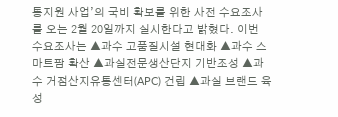통지원 사업’의 국비 확보를 위한 사전 수요조사를 오는 2월 20일까지 실시한다고 밝혔다. 이번 수요조사는 ▲과수 고품질시설 현대화 ▲과수 스마트팜 확산 ▲과실전문생산단지 기반조성 ▲과수 거점산지유통센터(APC) 건립 ▲과실 브랜드 육성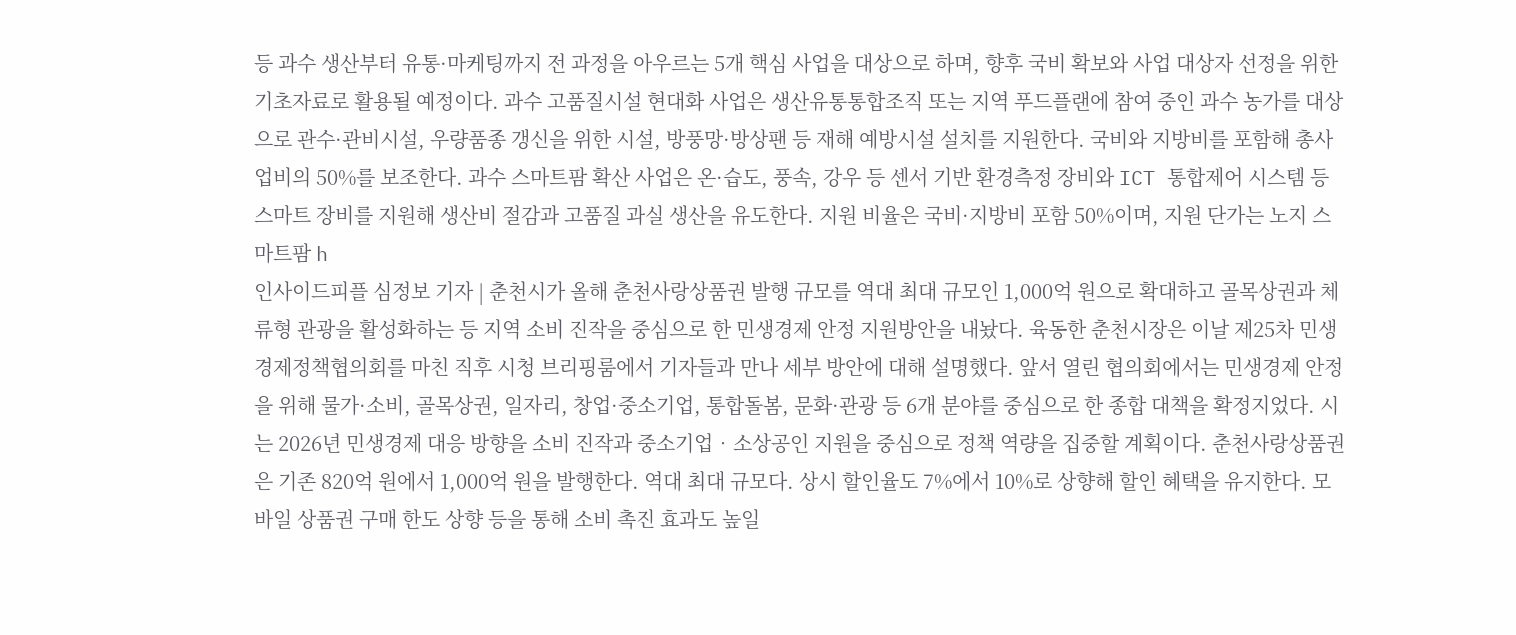등 과수 생산부터 유통·마케팅까지 전 과정을 아우르는 5개 핵심 사업을 대상으로 하며, 향후 국비 확보와 사업 대상자 선정을 위한 기초자료로 활용될 예정이다. 과수 고품질시설 현대화 사업은 생산유통통합조직 또는 지역 푸드플랜에 참여 중인 과수 농가를 대상으로 관수·관비시설, 우량품종 갱신을 위한 시설, 방풍망·방상팬 등 재해 예방시설 설치를 지원한다. 국비와 지방비를 포함해 총사업비의 50%를 보조한다. 과수 스마트팜 확산 사업은 온·습도, 풍속, 강우 등 센서 기반 환경측정 장비와 ICT 통합제어 시스템 등 스마트 장비를 지원해 생산비 절감과 고품질 과실 생산을 유도한다. 지원 비율은 국비·지방비 포함 50%이며, 지원 단가는 노지 스마트팜 h
인사이드피플 심정보 기자 | 춘천시가 올해 춘천사랑상품권 발행 규모를 역대 최대 규모인 1,000억 원으로 확대하고 골목상권과 체류형 관광을 활성화하는 등 지역 소비 진작을 중심으로 한 민생경제 안정 지원방안을 내놨다. 육동한 춘천시장은 이날 제25차 민생경제정책협의회를 마친 직후 시청 브리핑룸에서 기자들과 만나 세부 방안에 대해 설명했다. 앞서 열린 협의회에서는 민생경제 안정을 위해 물가·소비, 골목상권, 일자리, 창업·중소기업, 통합돌봄, 문화·관광 등 6개 분야를 중심으로 한 종합 대책을 확정지었다. 시는 2026년 민생경제 대응 방향을 소비 진작과 중소기업‧소상공인 지원을 중심으로 정책 역량을 집중할 계획이다. 춘천사랑상품권은 기존 820억 원에서 1,000억 원을 발행한다. 역대 최대 규모다. 상시 할인율도 7%에서 10%로 상향해 할인 혜택을 유지한다. 모바일 상품권 구매 한도 상향 등을 통해 소비 촉진 효과도 높일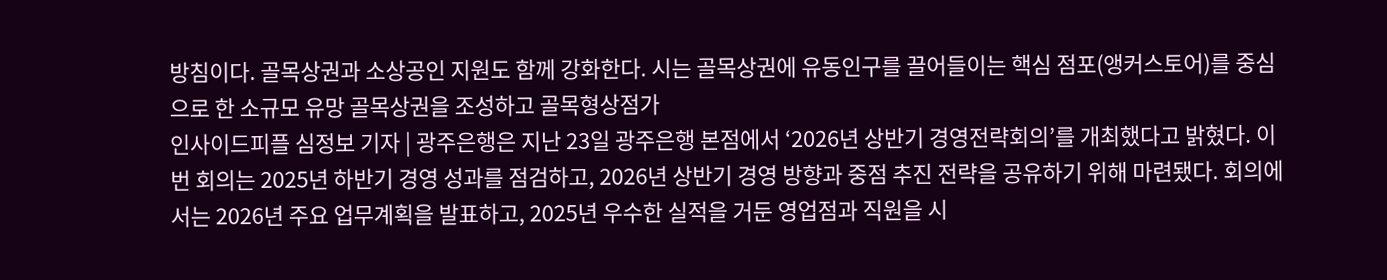방침이다. 골목상권과 소상공인 지원도 함께 강화한다. 시는 골목상권에 유동인구를 끌어들이는 핵심 점포(앵커스토어)를 중심으로 한 소규모 유망 골목상권을 조성하고 골목형상점가
인사이드피플 심정보 기자 | 광주은행은 지난 23일 광주은행 본점에서 ‘2026년 상반기 경영전략회의’를 개최했다고 밝혔다. 이번 회의는 2025년 하반기 경영 성과를 점검하고, 2026년 상반기 경영 방향과 중점 추진 전략을 공유하기 위해 마련됐다. 회의에서는 2026년 주요 업무계획을 발표하고, 2025년 우수한 실적을 거둔 영업점과 직원을 시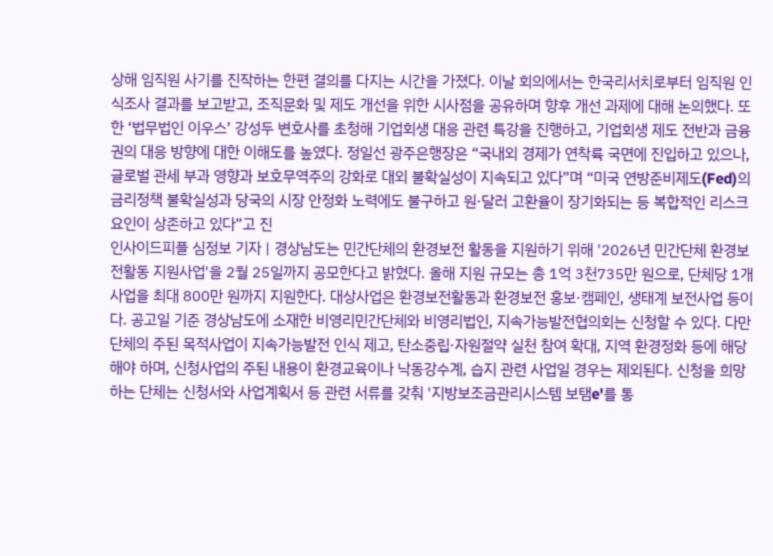상해 임직원 사기를 진작하는 한편 결의를 다지는 시간을 가졌다. 이날 회의에서는 한국리서치로부터 임직원 인식조사 결과를 보고받고, 조직문화 및 제도 개선을 위한 시사점을 공유하며 향후 개선 과제에 대해 논의했다. 또한 ‘법무법인 이우스’ 강성두 변호사를 초청해 기업회생 대응 관련 특강을 진행하고, 기업회생 제도 전반과 금융권의 대응 방향에 대한 이해도를 높였다. 정일선 광주은행장은 “국내외 경제가 연착륙 국면에 진입하고 있으나, 글로벌 관세 부과 영향과 보호무역주의 강화로 대외 불확실성이 지속되고 있다”며 “미국 연방준비제도(Fed)의 금리정책 불확실성과 당국의 시장 안정화 노력에도 불구하고 원·달러 고환율이 장기화되는 등 복합적인 리스크 요인이 상존하고 있다”고 진
인사이드피플 심정보 기자 | 경상남도는 민간단체의 환경보전 활동을 지원하기 위해 '2026년 민간단체 환경보전활동 지원사업'을 2월 25일까지 공모한다고 밝혔다. 올해 지원 규모는 총 1억 3천735만 원으로, 단체당 1개 사업을 최대 800만 원까지 지원한다. 대상사업은 환경보전활동과 환경보전 홍보·캠페인, 생태계 보전사업 등이다. 공고일 기준 경상남도에 소재한 비영리민간단체와 비영리법인, 지속가능발전협의회는 신청할 수 있다. 다만 단체의 주된 목적사업이 지속가능발전 인식 제고, 탄소중립·자원절약 실천 참여 확대, 지역 환경정화 등에 해당해야 하며, 신청사업의 주된 내용이 환경교육이나 낙동강수계, 습지 관련 사업일 경우는 제외된다. 신청을 희망하는 단체는 신청서와 사업계획서 등 관련 서류를 갖춰 '지방보조금관리시스템 보탬e'를 통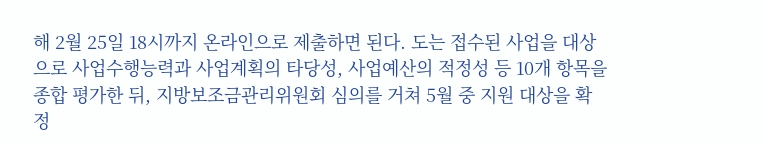해 2월 25일 18시까지 온라인으로 제출하면 된다. 도는 접수된 사업을 대상으로 사업수행능력과 사업계획의 타당성, 사업예산의 적정성 등 10개 항목을 종합 평가한 뒤, 지방보조금관리위원회 심의를 거쳐 5월 중 지원 대상을 확정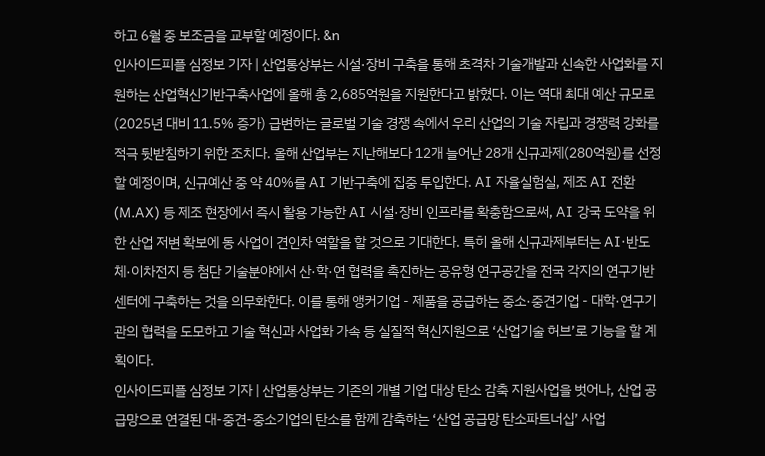하고 6월 중 보조금을 교부할 예정이다. &n
인사이드피플 심정보 기자 | 산업통상부는 시설·장비 구축을 통해 초격차 기술개발과 신속한 사업화를 지원하는 산업혁신기반구축사업에 올해 총 2,685억원을 지원한다고 밝혔다. 이는 역대 최대 예산 규모로(2025년 대비 11.5% 증가) 급변하는 글로벌 기술 경쟁 속에서 우리 산업의 기술 자립과 경쟁력 강화를 적극 뒷받침하기 위한 조치다. 올해 산업부는 지난해보다 12개 늘어난 28개 신규과제(280억원)를 선정할 예정이며, 신규예산 중 약 40%를 AI 기반구축에 집중 투입한다. AI 자율실험실, 제조 AI 전환(M.AX) 등 제조 현장에서 즉시 활용 가능한 AI 시설·장비 인프라를 확충함으로써, AI 강국 도약을 위한 산업 저변 확보에 동 사업이 견인차 역할을 할 것으로 기대한다. 특히 올해 신규과제부터는 AI·반도체·이차전지 등 첨단 기술분야에서 산·학·연 협력을 촉진하는 공유형 연구공간을 전국 각지의 연구기반센터에 구축하는 것을 의무화한다. 이를 통해 앵커기업 - 제품을 공급하는 중소·중견기업 - 대학·연구기관의 협력을 도모하고 기술 혁신과 사업화 가속 등 실질적 혁신지원으로 ‘산업기술 허브’로 기능을 할 계획이다.
인사이드피플 심정보 기자 | 산업통상부는 기존의 개별 기업 대상 탄소 감축 지원사업을 벗어나, 산업 공급망으로 연결된 대-중견-중소기업의 탄소를 함께 감축하는 ‘산업 공급망 탄소파트너십’ 사업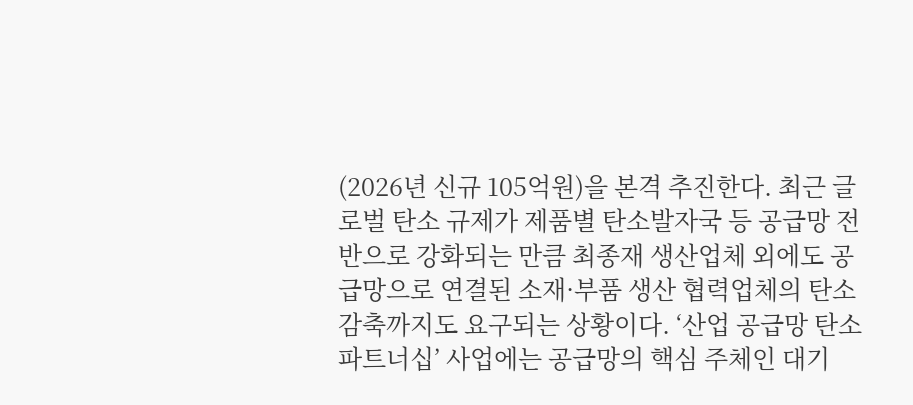(2026년 신규 105억원)을 본격 추진한다. 최근 글로벌 탄소 규제가 제품별 탄소발자국 등 공급망 전반으로 강화되는 만큼 최종재 생산업체 외에도 공급망으로 연결된 소재·부품 생산 협력업체의 탄소 감축까지도 요구되는 상황이다. ‘산업 공급망 탄소파트너십’ 사업에는 공급망의 핵심 주체인 대기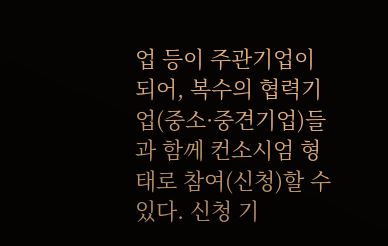업 등이 주관기업이 되어, 복수의 협력기업(중소·중견기업)들과 함께 컨소시엄 형태로 참여(신청)할 수 있다. 신청 기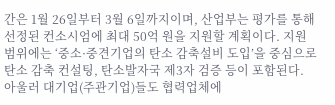간은 1월 26일부터 3월 6일까지이며, 산업부는 평가를 통해 선정된 컨소시엄에 최대 50억 원을 지원할 계획이다. 지원 범위에는 ‘중소·중견기업의 탄소 감축설비 도입’을 중심으로 탄소 감축 컨설팅, 탄소발자국 제3자 검증 등이 포함된다. 아울러 대기업(주관기업)들도 협력업체에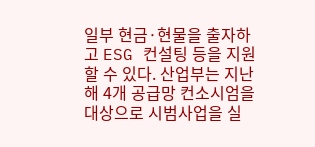일부 현금·현물을 출자하고 ESG 컨설팅 등을 지원할 수 있다. 산업부는 지난해 4개 공급망 컨소시엄을 대상으로 시범사업을 실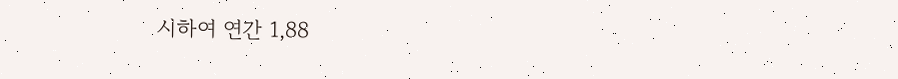시하여 연간 1,88